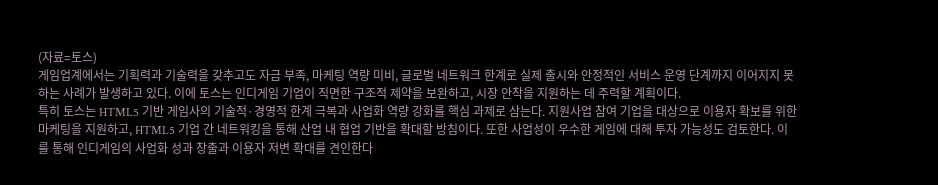(자료=토스)
게임업계에서는 기획력과 기술력을 갖추고도 자금 부족, 마케팅 역량 미비, 글로벌 네트워크 한계로 실제 출시와 안정적인 서비스 운영 단계까지 이어지지 못하는 사례가 발생하고 있다. 이에 토스는 인디게임 기업이 직면한 구조적 제약을 보완하고, 시장 안착을 지원하는 데 주력할 계획이다.
특히 토스는 HTML5 기반 게임사의 기술적·경영적 한계 극복과 사업화 역량 강화를 핵심 과제로 삼는다. 지원사업 참여 기업을 대상으로 이용자 확보를 위한 마케팅을 지원하고, HTML5 기업 간 네트워킹을 통해 산업 내 협업 기반을 확대할 방침이다. 또한 사업성이 우수한 게임에 대해 투자 가능성도 검토한다. 이를 통해 인디게임의 사업화 성과 창출과 이용자 저변 확대를 견인한다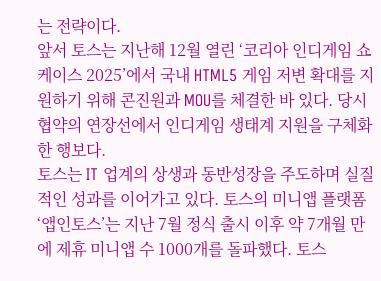는 전략이다.
앞서 토스는 지난해 12월 열린 ‘코리아 인디게임 쇼케이스 2025’에서 국내 HTML5 게임 저변 확대를 지원하기 위해 콘진원과 MOU를 체결한 바 있다. 당시 협약의 연장선에서 인디게임 생태계 지원을 구체화한 행보다.
토스는 IT 업계의 상생과 동반성장을 주도하며 실질적인 성과를 이어가고 있다. 토스의 미니앱 플랫폼 ‘앱인토스’는 지난 7월 정식 출시 이후 약 7개월 만에 제휴 미니앱 수 1000개를 돌파했다. 토스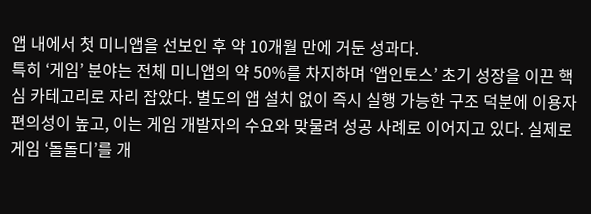앱 내에서 첫 미니앱을 선보인 후 약 10개월 만에 거둔 성과다.
특히 ‘게임’ 분야는 전체 미니앱의 약 50%를 차지하며 ‘앱인토스’ 초기 성장을 이끈 핵심 카테고리로 자리 잡았다. 별도의 앱 설치 없이 즉시 실행 가능한 구조 덕분에 이용자 편의성이 높고, 이는 게임 개발자의 수요와 맞물려 성공 사례로 이어지고 있다. 실제로 게임 ‘돌돌디’를 개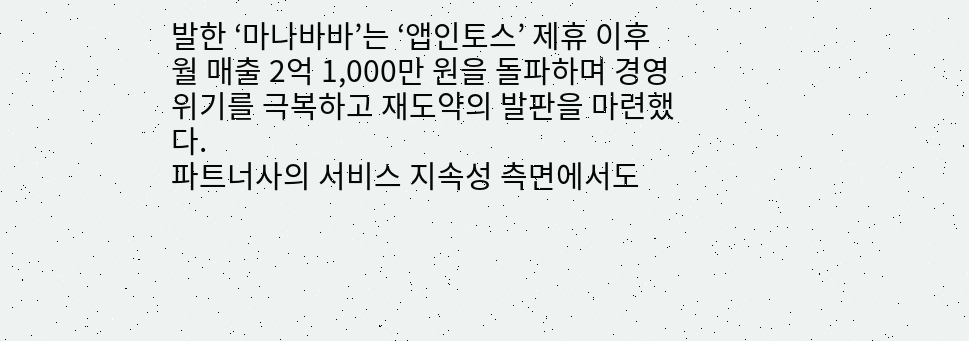발한 ‘마나바바’는 ‘앱인토스’ 제휴 이후 월 매출 2억 1,000만 원을 돌파하며 경영 위기를 극복하고 재도약의 발판을 마련했다.
파트너사의 서비스 지속성 측면에서도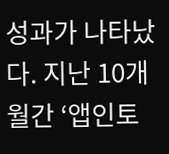성과가 나타났다. 지난 10개월간 ‘앱인토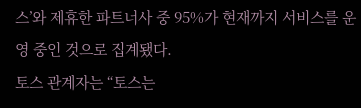스’와 제휴한 파트너사 중 95%가 현재까지 서비스를 운영 중인 것으로 집계됐다.
토스 관계자는 “토스는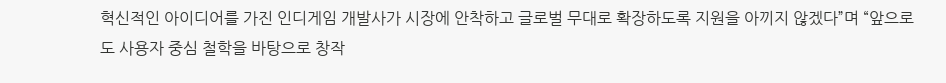혁신적인 아이디어를 가진 인디게임 개발사가 시장에 안착하고 글로벌 무대로 확장하도록 지원을 아끼지 않겠다”며 “앞으로도 사용자 중심 철학을 바탕으로 창작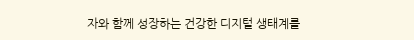자와 함께 성장하는 건강한 디지털 생태계를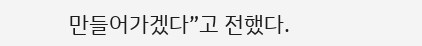만들어가겠다”고 전했다.